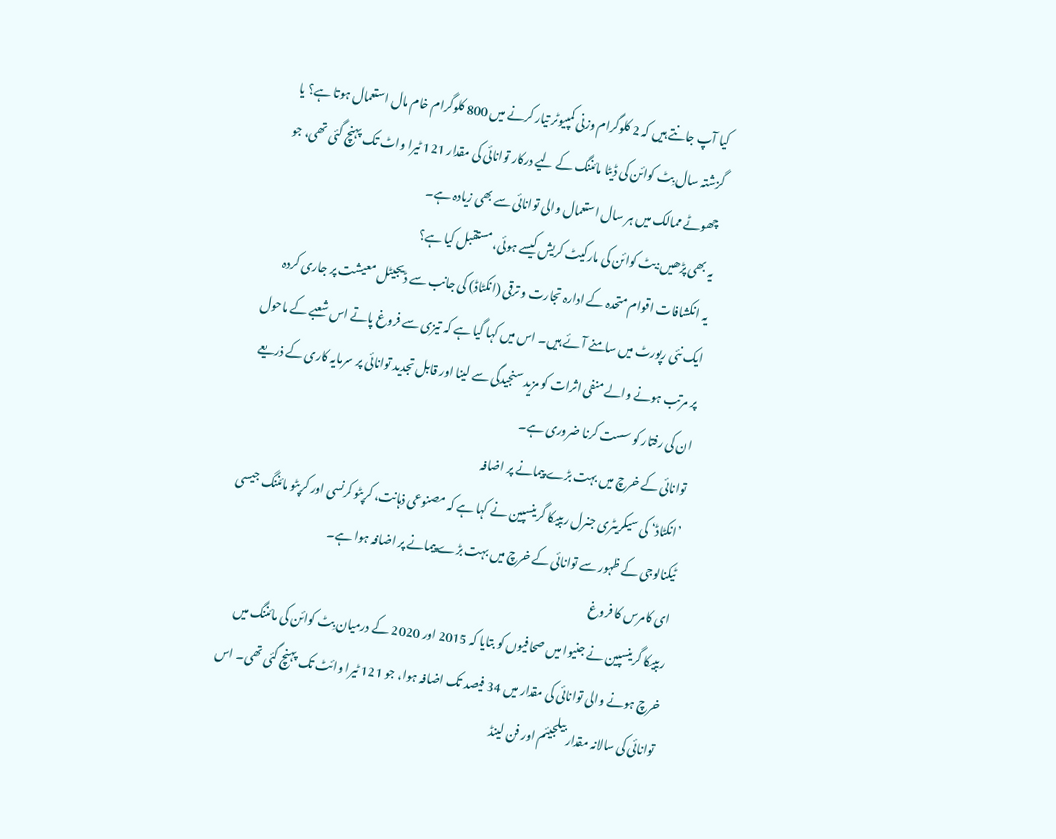کیا آپ جانتے ہیں کہ 2 کلوگرام وزنی کمپیوٹر تیار کرنے میں 800 کلوگرام خام مال استعمال ہوتا ہے؟ یا گزشتہ سال بِٹ کوائن کی ڈیٹا مائننگ کے لیے درکار توانائی کی مقدار 121 ٹیرا واٹ تک پہنچ گئی تھی، جو چھوٹے ممالک میں ہر سال استعمال والی توانائی سے بھی زیادہ ہے۔
یہ بھی پڑھیں:بٹ کوائن کی مارکیٹ کریش کیسے ہوئی، مستقبل کیا ہے؟
یہ انکشافات اقوام متحدہ کے ادارہ تجارت و ترقی (انکٹاڈ) کی جانب سے ڈیجیٹل معیشت پر جاری کردہ ایک نئی رپورٹ میں سامنے آئے ہیں۔ اس میں کہا گیا ہے کہ تیزی سے فروغ پاتے اس شعبے کے ماحول پر مرتب ہونے والے منفی اثرات کو مزید سنجیدگی سے لینا اور قابل تجدید توانائی پر سرمایہ کاری کے ذریعے ان کی رفتار کو سست کرنا ضروری ہے۔
توانائی کے خرچ میں بہت بڑے پیمانے پر اضافہ
’انکٹاڈ‘ کی سیکریٹری جنرل ریبیکا گرینسپین نے کہا ہے کہ مصنوعی ذہانت، کرپٹو کرنسی اور کرپٹو مائننگ جیسی ٹیکنالوجی کے ظہور سے توانائی کے خرچ میں بہت بڑے پیمانے پر اضافہ ہوا ہے۔
ای کامرس کا فروغ
ریبیکا گرینسپین نے جنیوا میں صحافیوں کو بتایا کہ 2015 اور 2020 کے درمیان بِٹ کوائن کی مائننگ میں خرچ ہونے والی توانائی کی مقدار میں 34 فیصد تک اضافہ ہوا، جو 121 ٹیرا وائٹ تک پہنچ گئی تھی۔ اس توانائی کی سالانہ مقدار بیلجیئم اور فن لینڈ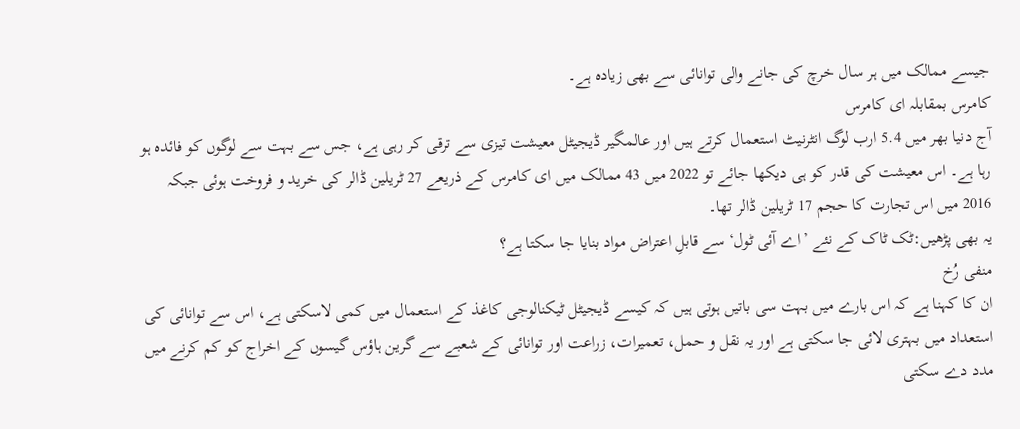جیسے ممالک میں ہر سال خرچ کی جانے والی توانائی سے بھی زیادہ ہے۔
کامرس بمقابلہ ای کامرس
آج دنیا بھر میں 5.4 ارب لوگ انٹرنیٹ استعمال کرتے ہیں اور عالمگیر ڈیجیٹل معیشت تیزی سے ترقی کر رہی ہے، جس سے بہت سے لوگوں کو فائدہ ہو رہا ہے۔ اس معیشت کی قدر کو ہی دیکھا جائے تو 2022 میں 43 ممالک میں ای کامرس کے ذریعے 27 ٹریلین ڈالر کی خرید و فروخت ہوئی جبکہ 2016 میں اس تجارت کا حجم 17 ٹریلین ڈالر تھا۔
یہ بھی پڑھیں:ٹک ٹاک کے نئے ’اے آئی ٹول‘ سے قابلِ اعتراض مواد بنایا جا سکتا ہے؟
منفی رُخ
ان کا کہنا ہے کہ اس بارے میں بہت سی باتیں ہوتی ہیں کہ کیسے ڈیجیٹل ٹیکنالوجی کاغذ کے استعمال میں کمی لاسکتی ہے، اس سے توانائی کی استعداد میں بہتری لائی جا سکتی ہے اور یہ نقل و حمل، تعمیرات، زراعت اور توانائی کے شعبے سے گرین ہاؤس گیسوں کے اخراج کو کم کرنے میں مدد دے سکتی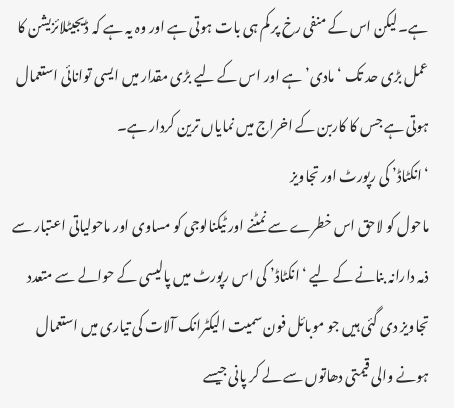ہے۔لیکن اس کے منفی رخ پر کم ہی بات ہوتی ہے اور وہ یہ ہے کہ ڈیجیٹلائزیشن کا عمل بڑی حد تک ‘مادی’ ہے اور اس کے لیے بڑی مقدار میں ایسی توانائی استعمال ہوتی ہے جس کا کاربن کے اخراج میں نمایاں ترین کردار ہے۔
‘انکٹاڈ’ کی رپورٹ اور تجاویز
ماحول کو لاحق اس خطرے سے نمٹنے اور ٹیکنالوجی کو مساوی اور ماحولیاتی اعتبار سے ذمہ دارانہ بنانے کے لیے ‘انکٹاڈ’ کی اس رپورٹ میں پالیسی کے حوالے سے متعدد تجاویز دی گئی ہیں جو موبائل فون سمیت الیکٹرانک آلات کی تیاری میں استعمال ہونے والی قیمتی دھاتوں سے لے کر پانی جیسے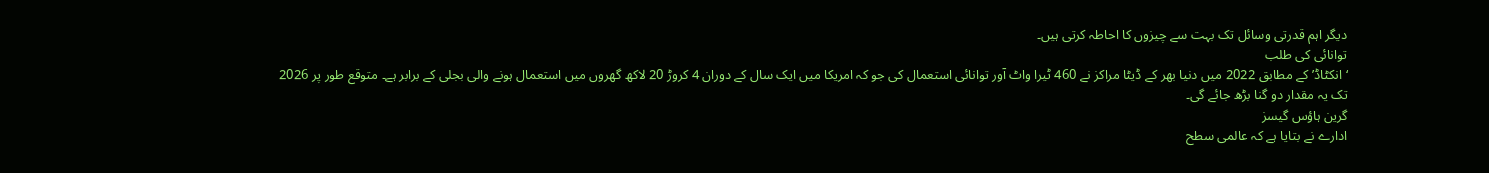دیگر اہم قدرتی وسائل تک بہت سے چیزوں کا احاطہ کرتی ہیں۔
توانائی کی طلب
‘انکٹاڈ’ کے مطابق 2022 میں دنیا بھر کے ڈیٹا مراکز نے 460 ٹیرا واٹ آور توانائی استعمال کی جو کہ امریکا میں ایک سال کے دوران 4 کروڑ 20 لاکھ گھروں میں استعمال ہونے والی بجلی کے برابر ہے۔ متوقع طور پر 2026 تک یہ مقدار دو گنا بڑھ جائے گی۔
گرین ہاؤس گیسز
ادارے نے بتایا ہے کہ عالمی سطح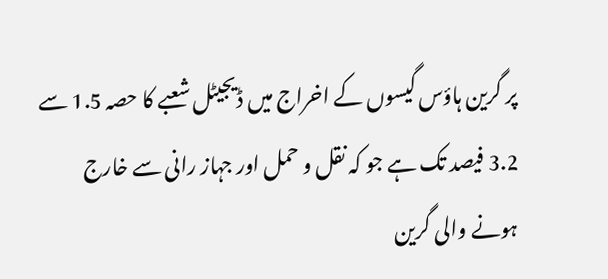پر گرین ہاؤس گیسوں کے اخراج میں ڈیجیٹل شعبے کا حصہ 1.5 سے 3.2 فیصد تک ہے جو کہ نقل و حمل اور جہاز رانی سے خارج ہونے والی گرین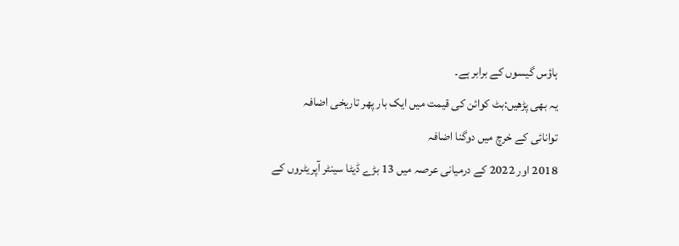ہاؤس گیسوں کے برابر ہے۔
یہ بھی پڑھیں:بٹ کوائن کی قیمت میں ایک بار پھر تاریخی اضافہ
توانائی کے خرچ میں دوگنا اضافہ
2018 اور 2022 کے درمیانی عرصہ میں 13 بڑے ڈیٹا سینٹر آپریٹروں کے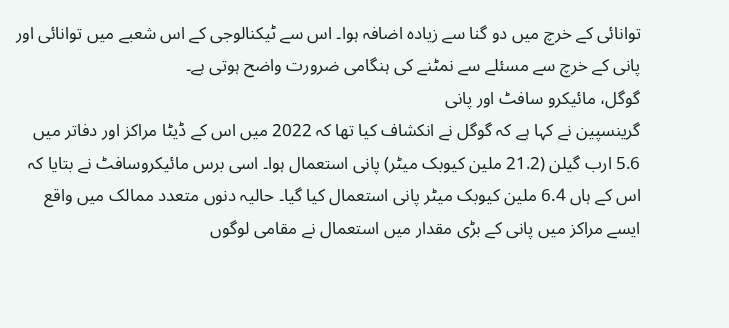توانائی کے خرچ میں دو گنا سے زیادہ اضافہ ہوا۔ اس سے ٹیکنالوجی کے اس شعبے میں توانائی اور پانی کے خرچ سے مسئلے سے نمٹنے کی ہنگامی ضرورت واضح ہوتی ہے۔
گوگل، مائیکرو سافٹ اور پانی
گرینسپین نے کہا ہے کہ گوگل نے انکشاف کیا تھا کہ 2022 میں اس کے ڈیٹا مراکز اور دفاتر میں 5.6 ارب گیلن (21.2 ملین کیوبک میٹر) پانی استعمال ہوا۔ اسی برس مائیکروسافٹ نے بتایا کہ اس کے ہاں 6.4 ملین کیوبک میٹر پانی استعمال کیا گیا۔ حالیہ دنوں متعدد ممالک میں واقع ایسے مراکز میں پانی کے بڑی مقدار میں استعمال نے مقامی لوگوں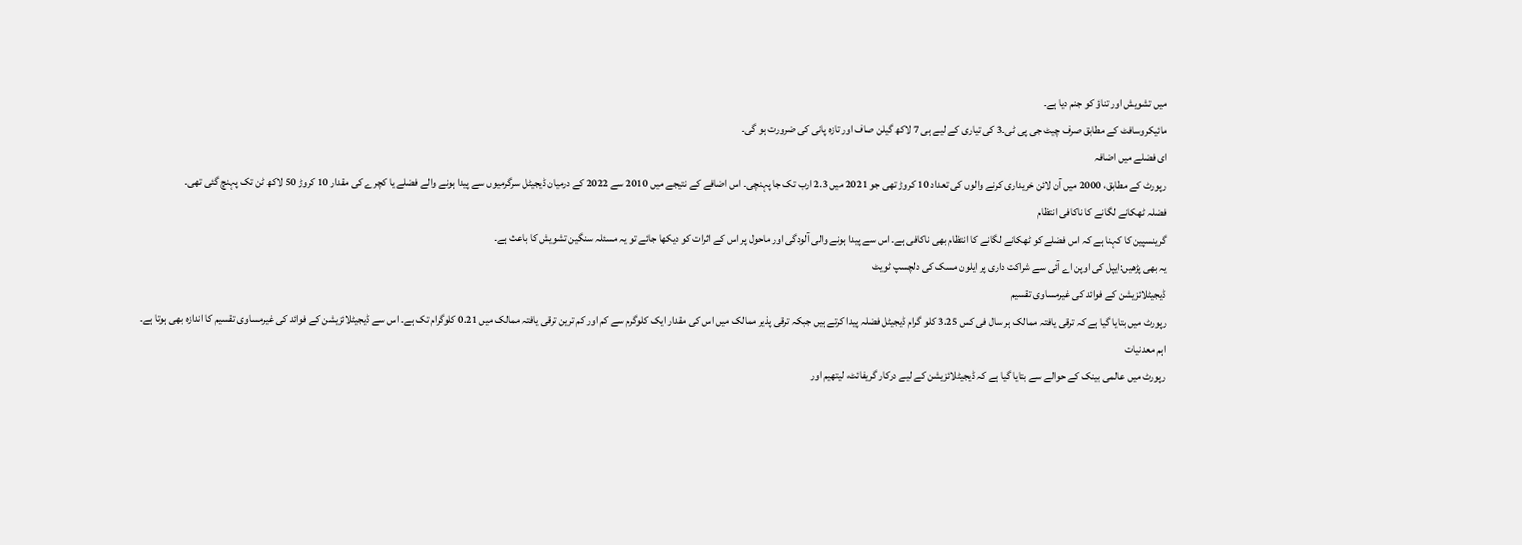میں تشویش اور تناؤ کو جنم دیا ہے۔
مائیکروسافٹ کے مطابق صرف چیٹ جی پی ٹی۔3 کی تیاری کے لیے ہی 7 لاکھ گیلن صاف اور تازہ پانی کی ضرورت ہو گی۔
ای فضلے میں اضافہ
رپورٹ کے مطابق، 2000 میں آن لائن خریداری کرنے والوں کی تعداد 10 کروڑ تھی جو 2021 میں 2.3 ارب تک جا پہنچی۔ اس اضافے کے نتیجے میں 2010 سے 2022 کے درمیان ڈیجیٹل سرگرمیوں سے پیدا ہونے والے فضلے یا کچرے کی مقدار 10 کروڑ 50 لاکھ ٹن تک پہنچ گئی تھی۔
فضلہ ٹھکانے لگانے کا ناکافی انتظام
گرینسپین کا کہنا ہے کہ اس فضلے کو ٹھکانے لگانے کا انتظام بھی ناکافی ہے۔ اس سے پیدا ہونے والی آلودگی اور ماحول پر اس کے اثرات کو دیکھا جائے تو یہ مسئلہ سنگین تشویش کا باعث ہے۔
یہ بھی پڑھیں:ایپل کی اوپن اے آئی سے شراکت داری پر ایلون مسک کی دلچسپ ٹویٹ
ڈیجیٹلائزیشن کے فوائد کی غیرمساوی تقسیم
رپورٹ میں بتایا گیا ہے کہ ترقی یافتہ ممالک ہر سال فی کس 3.25 کلو گرام ڈیجیٹل فضلہ پیدا کرتے ہیں جبکہ ترقی پذیر ممالک میں اس کی مقدار ایک کلوگرم سے کم اور کم ترین ترقی یافتہ ممالک میں 0.21 کلوگرام تک ہے۔ اس سے ڈیجیٹلائزیشن کے فوائد کی غیرمساوی تقسیم کا اندازہ بھی ہوتا ہے۔
اہم معدنیات
رپورٹ میں عالمی بینک کے حوالے سے بتایا گیا ہے کہ ڈیجیٹلائزیشن کے لیے درکار گریفائٹ، لیتھیم اور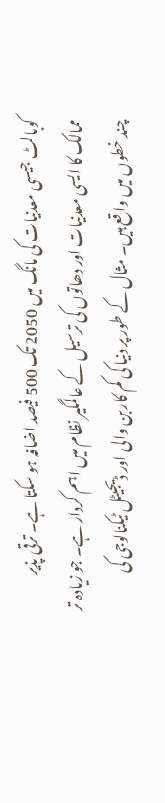کوبالٹ جیسی معدنیات کی مانگ میں 2050 تک 500 فیصد اضافہ ہو سکتا ہے۔ ترقی پذیر ممالک کا ایسی معدنیات اور دھاتوں کی ترسیل کے عالمگیر نظام میں اہم کردار ہے۔ جو زیادہ تر چند خطوں میں واقع ہیں۔ مثال کے طور پر دنیا کی کم کاربن والی اور ڈیجیٹل ٹیکنالوجی کی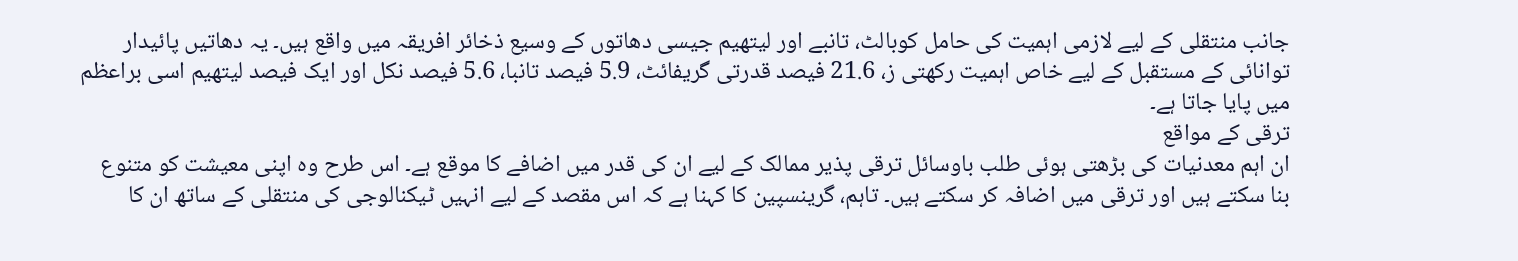جانب منتقلی کے لیے لازمی اہمیت کی حامل کوبالٹ، تانبے اور لیتھیم جیسی دھاتوں کے وسیع ذخائر افریقہ میں واقع ہیں۔ یہ دھاتیں پائیدار توانائی کے مستقبل کے لیے خاص اہمیت رکھتی ز، 21.6 فیصد قدرتی گریفائٹ، 5.9 فیصد تانبا، 5.6 فیصد نکل اور ایک فیصد لیتھیم اسی براعظم میں پایا جاتا ہے۔
ترقی کے مواقع
ان اہم معدنیات کی بڑھتی ہوئی طلب باوسائل ترقی پذیر ممالک کے لیے ان کی قدر میں اضافے کا موقع ہے۔ اس طرح وہ اپنی معیشت کو متنوع بنا سکتے ہیں اور ترقی میں اضافہ کر سکتے ہیں۔ تاہم، گرینسپین کا کہنا ہے کہ اس مقصد کے لیے انہیں ٹیکنالوجی کی منتقلی کے ساتھ ان کا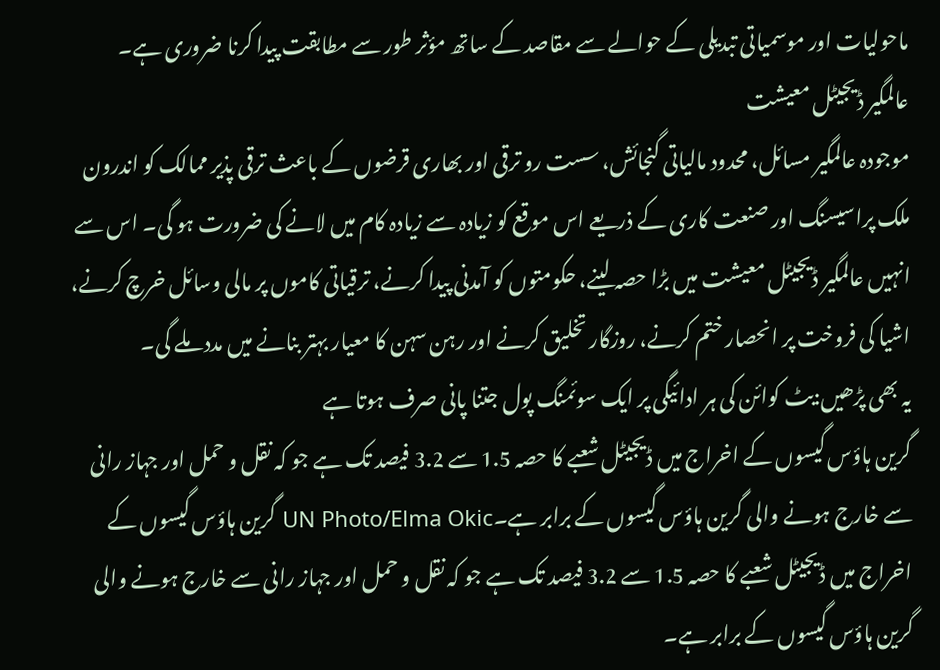ماحولیات اور موسمیاتی تبدیلی کے حوالے سے مقاصد کے ساتھ مؤثر طور سے مطابقت پیدا کرنا ضروری ہے۔
عالمگیر ڈیجیٹل معیشت
موجودہ عالمگیر مسائل، محدود مالیاتی گنجائش، سست رو ترقی اور بھاری قرضوں کے باعث ترقی پذیر ممالک کو اندرون ملک پراسیسنگ اور صنعت کاری کے ذریعے اس موقع کو زیادہ سے زیادہ کام میں لانے کی ضرورت ہو گی۔ اس سے انہیں عالمگیر ڈیجیٹل معیشت میں بڑا حصہ لینے، حکومتوں کو آمدنی پیدا کرنے، ترقیاتی کاموں پر مالی وسائل خرچ کرنے، اشیا کی فروخت پر انحصار ختم کرنے، روزگار تخلیق کرنے اور رہن سہن کا معیار بہتر بنانے میں مدد ملے گی۔
یہ بھی پڑھیں:بٹ کوائن کی ہر ادائیگی پر ایک سوئمنگ پول جتنا پانی صرف ہوتا ہے
گرین ہاؤس گیسوں کے اخراج میں ڈیجیٹل شعبے کا حصہ 1.5 سے 3.2 فیصد تک ہے جو کہ نقل و حمل اور جہاز رانی سے خارج ہونے والی گرین ہاؤس گیسوں کے برابر ہے۔UN Photo/Elma Okic گرین ہاؤس گیسوں کے اخراج میں ڈیجیٹل شعبے کا حصہ 1.5 سے 3.2 فیصد تک ہے جو کہ نقل و حمل اور جہاز رانی سے خارج ہونے والی گرین ہاؤس گیسوں کے برابر ہے۔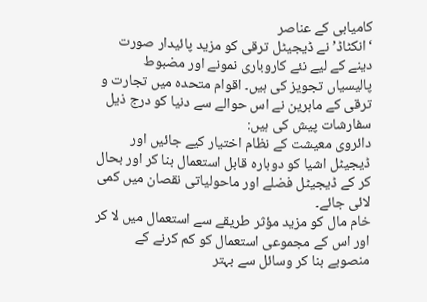کامیابی کے عناصر
‘انکٹاڈ’ نے ڈیجیٹل ترقی کو مزید پائیدار صورت دینے کے لیے نئے کاروباری نمونے اور مضبوط پالیسیاں تجویز کی ہیں۔ اقوام متحدہ میں تجارت و ترقی کے ماہرین نے اس حوالے سے دنیا کو درج ذیل سفارشات پیش کی ہیں:
دائروی معیشت کے نظام اختیار کیے جائیں اور ڈیجیٹل اشیا کو دوبارہ قابل استعمال بنا کر اور بحال کر کے ڈیجیٹل فضلے اور ماحولیاتی نقصان میں کمی لائی جائے۔
خام مال کو مزید مؤثر طریقے سے استعمال میں لا کر اور اس کے مجموعی استعمال کو کم کرنے کے منصوبے بنا کر وسائل سے بہتر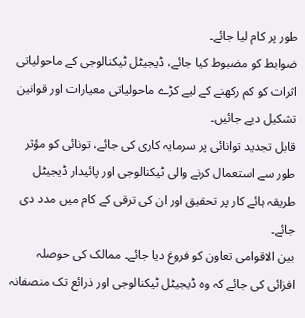طور پر کام لیا جائے۔
ضوابط کو مضبوط کیا جائے، ڈیجیٹل ٹیکنالوجی کے ماحولیاتی اثرات کو کم رکھنے کے لیے کڑے ماحولیاتی معیارات اور قوانین تشکیل دیے جائیں۔
قابل تجدید توانائی پر سرمایہ کاری کی جائے، تونائی کو مؤثر طور سے استعمال کرنے والی ٹیکنالوجی اور پائیدار ڈیجیٹل طریقہ ہائے کار پر تحقیق اور ان کی ترقی کے کام میں مدد دی جائے۔
بین الاقوامی تعاون کو فروغ دیا جائے۔ ممالک کی حوصلہ افزائی کی جائے کہ وہ ڈیجیٹل ٹیکنالوجی اور ذرائع تک منصفانہ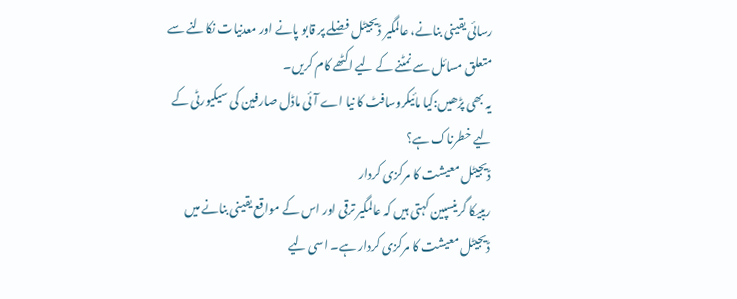رسائی یقینی بنانے، عالمگیر ڈیجیٹل فضلے پر قابو پانے اور معدنیات نکالنے سے متعلق مسائل سے نمٹنے کے لیے اکٹھے کام کریں۔
یہ بھی پڑھیں:کیا مائیکروسافٹ کا نیا اے آئی ماڈل صارفین کی سیکیورٹی کے لیے خطرناک ہے؟
ڈیجیٹل معیشت کا مرکزی کردار
ریبیکا گرینسپین کہتی ہیں کہ عالمگیر ترقی اور اس کے مواقع یقینی بنانے میں ڈیجیٹل معیشت کا مرکزی کردار ہے۔ اسی لیے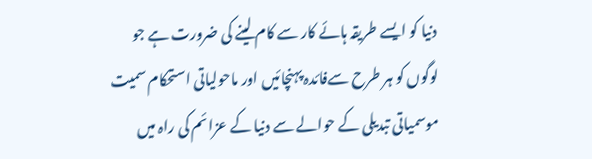دنیا کو ایسے طریقہ ہائے کار سے کام لینے کی ضرورت ہے جو لوگوں کو ہر طرح سےفائدہ پہنچائیں اور ماحولیاتی استحکام سمیت موسمیاتی تبدیلی کے حوالے سے دنیا کے عزائم کی راہ میں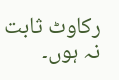رکاوٹ ثابت نہ ہوں۔